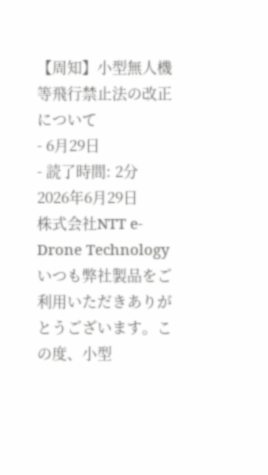【周知】小型無人機等飛行禁止法の改正について
- 6月29日
- 読了時間: 2分
2026年6月29日
株式会社NTT e-Drone Technology
いつも弊社製品をご利用いただきありがとうございます。この度、小型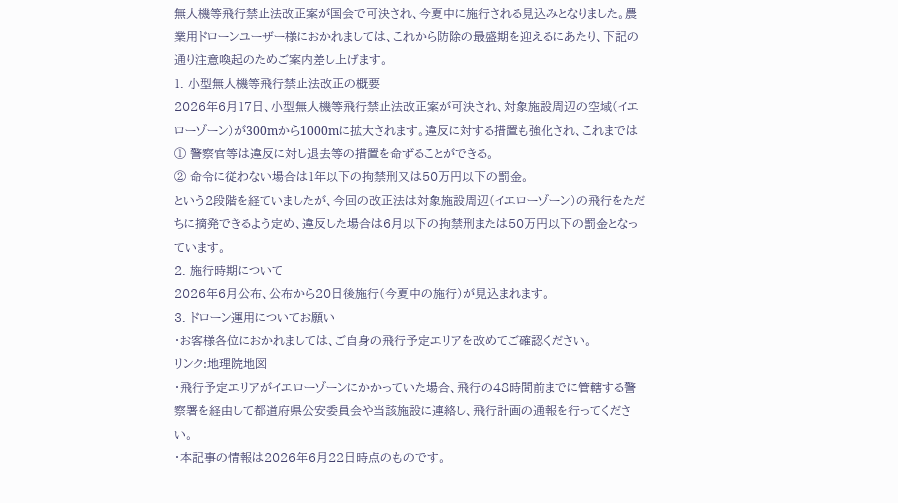無人機等飛行禁止法改正案が国会で可決され、今夏中に施行される見込みとなりました。農業用ドローンユーザー様におかれましては、これから防除の最盛期を迎えるにあたり、下記の通り注意喚起のためご案内差し上げます。
1. 小型無人機等飛行禁止法改正の概要
2026年6月17日、小型無人機等飛行禁止法改正案が可決され、対象施設周辺の空域(イエローゾーン)が300mから1000mに拡大されます。違反に対する措置も強化され、これまでは
① 警察官等は違反に対し退去等の措置を命ずることができる。
② 命令に従わない場合は1年以下の拘禁刑又は50万円以下の罰金。
という2段階を経ていましたが、今回の改正法は対象施設周辺(イエローゾーン)の飛行をただちに摘発できるよう定め、違反した場合は6月以下の拘禁刑または50万円以下の罰金となっています。
2. 施行時期について
2026年6月公布、公布から20日後施行(今夏中の施行)が見込まれます。
3. ドローン運用についてお願い
・お客様各位におかれましては、ご自身の飛行予定エリアを改めてご確認ください。
リンク:地理院地図
・飛行予定エリアがイエローゾーンにかかっていた場合、飛行の48時間前までに管轄する警察署を経由して都道府県公安委員会や当該施設に連絡し、飛行計画の通報を行ってください。
・本記事の情報は2026年6月22日時点のものです。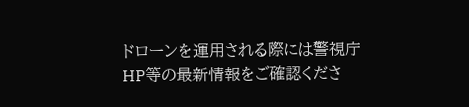ドローンを運用される際には警視庁HP等の最新情報をご確認くださ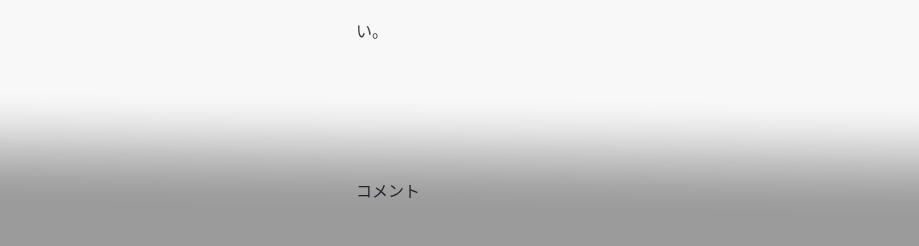い。




コメント